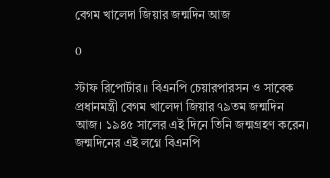বেগম খালেদা জিয়ার জন্মদিন আজ

0

স্টাফ রিপোর্টার॥ বিএনপি চেয়ারপারসন ও সাবেক প্রধানমন্ত্রী বেগম খালেদা জিয়ার ৭৯তম জন্মদিন আজ। ১৯৪৫ সালের এই দিনে তিনি জন্মগ্রহণ করেন। জন্মদিনের এই লগ্নে বিএনপি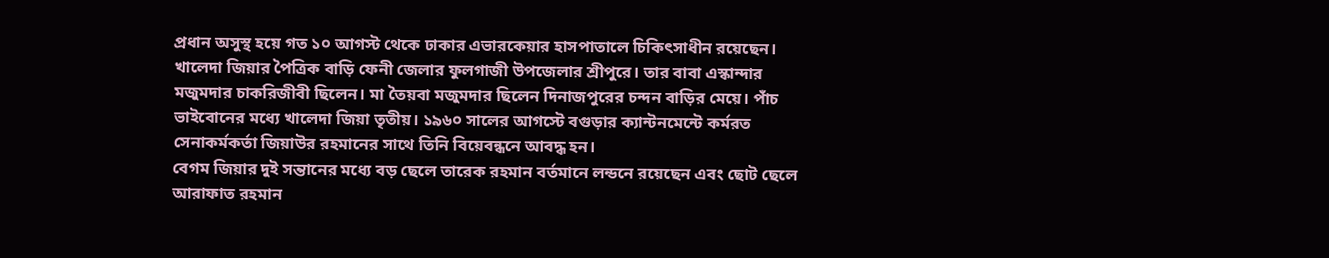প্রধান অসুস্থ হয়ে গত ১০ আগস্ট থেকে ঢাকার এভারকেয়ার হাসপাতালে চিকিৎসাধীন রয়েছেন।
খালেদা জিয়ার পৈত্রিক বাড়ি ফেনী জেলার ফুলগাজী উপজেলার শ্রীপুরে। তার বাবা এস্কান্দার মজুমদার চাকরিজীবী ছিলেন। মা তৈয়বা মজুমদার ছিলেন দিনাজপুরের চন্দন বাড়ির মেয়ে। পাঁচ ভাইবোনের মধ্যে খালেদা জিয়া তৃতীয়। ১৯৬০ সালের আগস্টে বগুড়ার ক্যান্টনমেন্টে কর্মরত সেনাকর্মকর্তা জিয়াউর রহমানের সাথে তিনি বিয়েবন্ধনে আবদ্ধ হন।
বেগম জিয়ার দুই সন্তানের মধ্যে বড় ছেলে তারেক রহমান বর্তমানে লন্ডনে রয়েছেন এবং ছোট ছেলে আরাফাত রহমান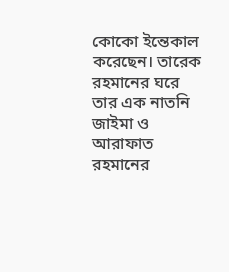কোকো ইন্তেকাল করেছেন। তারেক রহমানের ঘরে তার এক নাতনি জাইমা ও আরাফাত রহমানের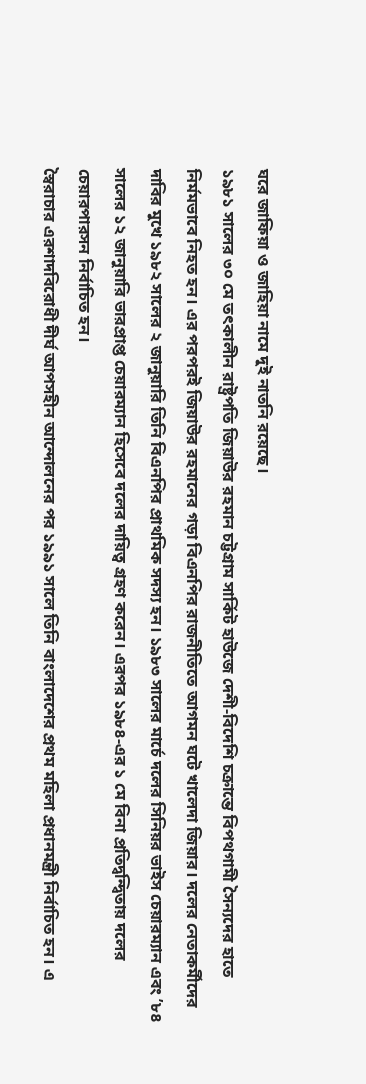ঘরে জাফিয়া ও জাহিয়া নামে দুই নাতনি রয়েছে।
১৯৮১ সালের ৩০ মে তৎকালীন রাষ্ট্রপতি জিয়াউর রহমান চট্টগ্রাম সার্কিট হাউজে দেশী-বিদেশি চক্রান্তে বিপথগামী সৈন্যদের হাতে নির্মমভাবে নিহত হন। এর পরপরই জিয়াউর রহমানের গড়া বিএনপির রাজনীতিতে আগমন ঘটে খালেদা জিয়ার। দলের নেতাকর্মীদের দাবির মুখে ১৯৮২ সালের ২ জানুয়ারি তিনি বিএনপির প্রাথমিক সদস্য হন। ১৯৮৩ সালের মার্চে দলের সিনিয়র ভাইস চেয়ারম্যান এবং ’৮৪ সালের ১২ জানুয়ারি ভারপ্রাপ্ত চেয়ারম্যান হিসেবে দলের দায়িত্ব গ্রহণ করেন। এরপর ১৯৮৪-এর ১ মে বিনা প্রতিদ্বন্দ্বিতায় দলের চেয়ারপারসন নির্বাচিত হন।
স্বৈরাচার এরশাদবিরোধী দীর্ঘ আপসহীন আন্দোলনের পর ১৯৯১ সালে তিনি বাংলাদেশের প্রথম মহিলা প্রধানমন্ত্রী নির্বাচিত হন। এ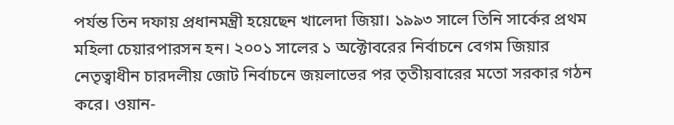পর্যন্ত তিন দফায় প্রধানমন্ত্রী হয়েছেন খালেদা জিয়া। ১৯৯৩ সালে তিনি সার্কের প্রথম মহিলা চেয়ারপারসন হন। ২০০১ সালের ১ অক্টোবরের নির্বাচনে বেগম জিয়ার নেতৃত্বাধীন চারদলীয় জোট নির্বাচনে জয়লাভের পর তৃতীয়বারের মতো সরকার গঠন করে। ওয়ান-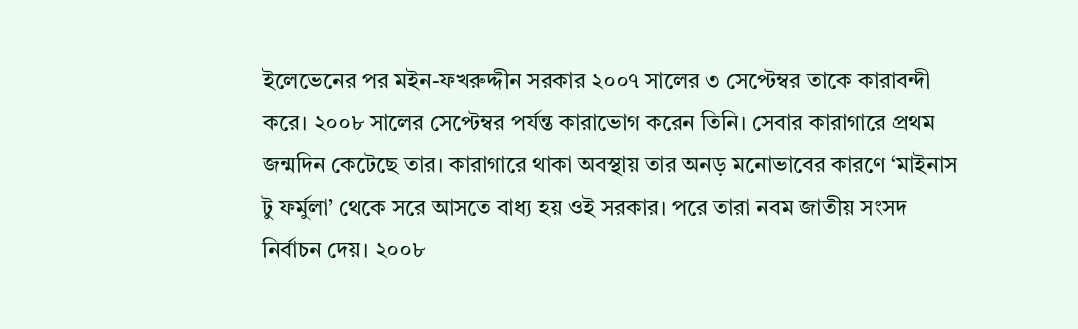ইলেভেনের পর মইন-ফখরুদ্দীন সরকার ২০০৭ সালের ৩ সেপ্টেম্বর তাকে কারাবন্দী করে। ২০০৮ সালের সেপ্টেম্বর পর্যন্ত কারাভোগ করেন তিনি। সেবার কারাগারে প্রথম জন্মদিন কেটেছে তার। কারাগারে থাকা অবস্থায় তার অনড় মনোভাবের কারণে ‘মাইনাস টু ফর্মুলা’ থেকে সরে আসতে বাধ্য হয় ওই সরকার। পরে তারা নবম জাতীয় সংসদ নির্বাচন দেয়। ২০০৮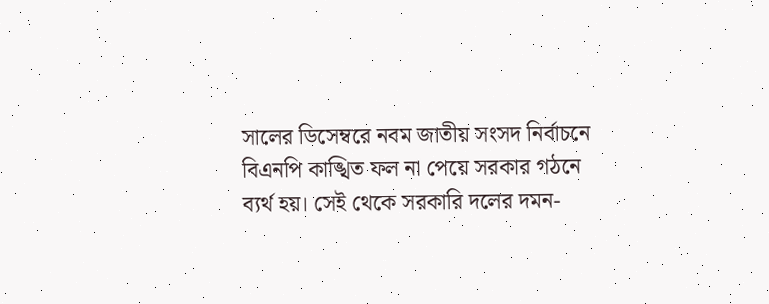সালের ডিসেম্বরে নবম জাতীয় সংসদ নির্বাচনে বিএনপি কাঙ্খিত ফল না পেয়ে সরকার গঠনে ব্যর্থ হয়। সেই থেকে সরকারি দলের দমন-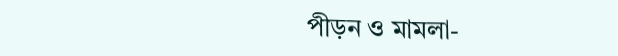পীড়ন ও মামলা-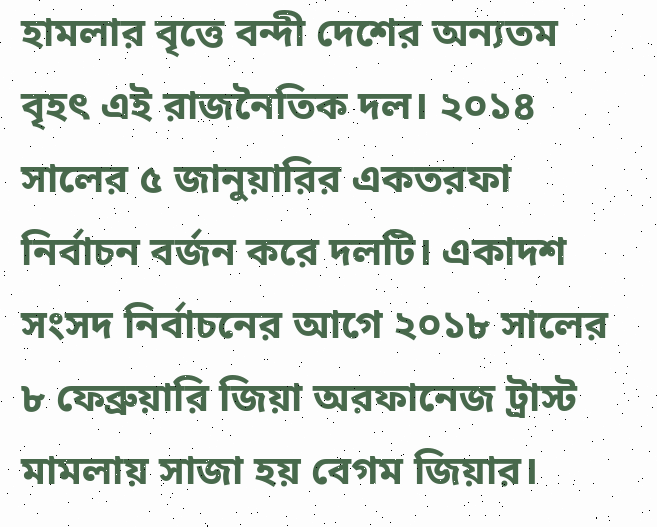হামলার বৃত্তে বন্দী দেশের অন্যতম বৃহৎ এই রাজনৈতিক দল। ২০১৪ সালের ৫ জানুয়ারির একতরফা নির্বাচন বর্জন করে দলটি। একাদশ সংসদ নির্বাচনের আগে ২০১৮ সালের ৮ ফেব্রুয়ারি জিয়া অরফানেজ ট্রাস্ট মামলায় সাজা হয় বেগম জিয়ার।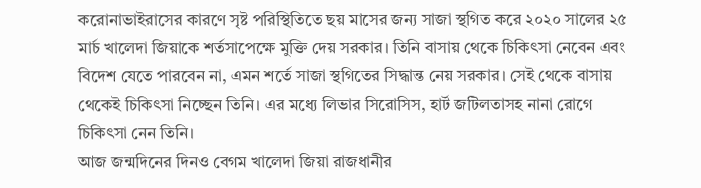করোনাভাইরাসের কারণে সৃষ্ট পরিস্থিতিতে ছয় মাসের জন্য সাজা স্থগিত করে ২০২০ সালের ২৫ মার্চ খালেদা জিয়াকে শর্তসাপেক্ষে মুক্তি দেয় সরকার। তিনি বাসায় থেকে চিকিৎসা নেবেন এবং বিদেশ যেতে পারবেন না, এমন শর্তে সাজা স্থগিতের সিদ্ধান্ত নেয় সরকার। সেই থেকে বাসায় থেকেই চিকিৎসা নিচ্ছেন তিনি। এর মধ্যে লিভার সিরোসিস, হার্ট জটিলতাসহ নানা রোগে চিকিৎসা নেন তিনি।
আজ জন্মদিনের দিনও বেগম খালেদা জিয়া রাজধানীর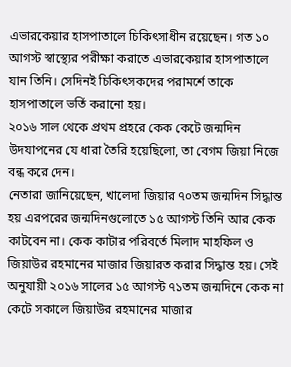এভারকেয়ার হাসপাতালে চিকিৎসাধীন রয়েছেন। গত ১০ আগস্ট স্বাস্থ্যের পরীক্ষা করাতে এভারকেয়ার হাসপাতালে যান তিনি। সেদিনই চিকিৎসকদের পরামর্শে তাকে হাসপাতালে ভর্তি করানো হয়।
২০১৬ সাল থেকে প্রথম প্রহরে কেক কেটে জন্মদিন উদযাপনের যে ধারা তৈরি হয়েছিলো, তা বেগম জিয়া নিজে বন্ধ করে দেন।
নেতারা জানিয়েছেন, খালেদা জিয়ার ৭০তম জন্মদিন সিদ্ধান্ত হয় এরপরের জন্মদিনগুলোতে ১৫ আগস্ট তিনি আর কেক কাটবেন না। কেক কাটার পরিবর্তে মিলাদ মাহফিল ও জিয়াউর রহমানের মাজার জিয়ারত করার সিদ্ধান্ত হয়। সেই অনুযায়ী ২০১৬ সালের ১৫ আগস্ট ৭১তম জন্মদিনে কেক না কেটে সকালে জিয়াউর রহমানের মাজার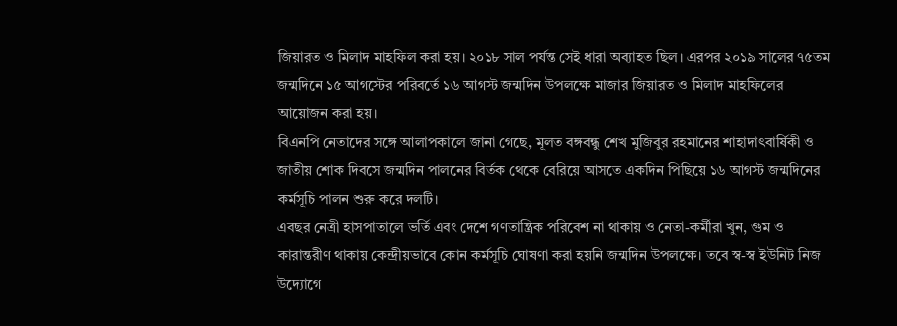জিয়ারত ও মিলাদ মাহফিল করা হয়। ২০১৮ সাল পর্যন্ত সেই ধারা অব্যাহত ছিল। এরপর ২০১৯ সালের ৭৫তম জন্মদিনে ১৫ আগস্টের পরিবর্তে ১৬ আগস্ট জন্মদিন উপলক্ষে মাজার জিয়ারত ও মিলাদ মাহফিলের আয়োজন করা হয়।
বিএনপি নেতাদের সঙ্গে আলাপকালে জানা গেছে, মূলত বঙ্গবন্ধু শেখ মুজিবুর রহমানের শাহাদাৎবার্ষিকী ও জাতীয় শোক দিবসে জন্মদিন পালনের বির্তক থেকে বেরিয়ে আসতে একদিন পিছিয়ে ১৬ আগস্ট জন্মদিনের কর্মসূচি পালন শুরু করে দলটি।
এবছর নেত্রী হাসপাতালে ভর্তি এবং দেশে গণতান্ত্রিক পরিবেশ না থাকায় ও নেতা-কর্মীরা খুন, গুম ও কারান্তরীণ থাকায় কেন্দ্রীয়ভাবে কোন কর্মসূচি ঘোষণা করা হয়নি জন্মদিন উপলক্ষে। তবে স্ব-স্ব ইউনিট নিজ উদ্যোগে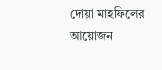দোয়া মাহফিলের আয়োজন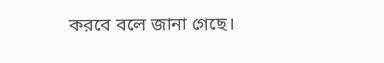করবে বলে জানা গেছে।